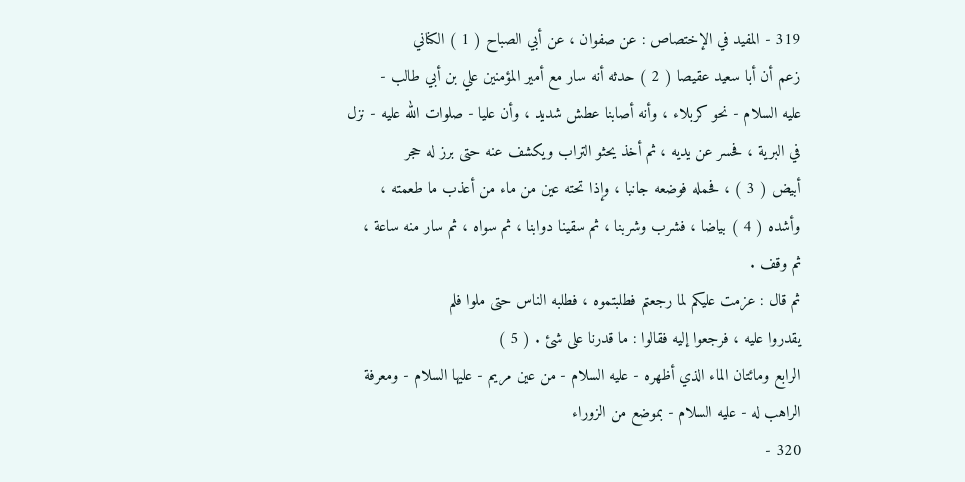319 - المفيد في الإختصاص : عن صفوان ، عن أبي الصباح ( 1 ) الكناني
زعم أن أبا سعيد عقيصا ( 2 ) حدثه أنه سار مع أمير المؤمنين علي بن أبي طالب -
عليه السلام - نحو كربلاء ، وأنه أصابنا عطش شديد ، وأن عليا - صلوات الله عليه - نزل
في البرية ، فحسر عن يديه ، ثم أخذ يحثو التراب ويكشف عنه حتى برز له حجر
أبيض ( 3 ) ، فحمله فوضعه جانبا ، وإذا تحته عين من ماء من أعذب ما طعمته ،
وأشده ( 4 ) بياضا ، فشرب وشربنا ، ثم سقينا دوابنا ، ثم سواه ، ثم سار منه ساعة ،
ثم وقف .
ثم قال : عزمت عليكم لما رجعتم فطلبتموه ، فطلبه الناس حتى ملوا فلم
يقدروا عليه ، فرجعوا إليه فقالوا : ما قدرنا على شئ . ( 5 )
الرابع ومائتان الماء الذي أظهره - عليه السلام - من عين مريم - عليها السلام - ومعرفة
الراهب له - عليه السلام - بموضع من الزوراء
320 -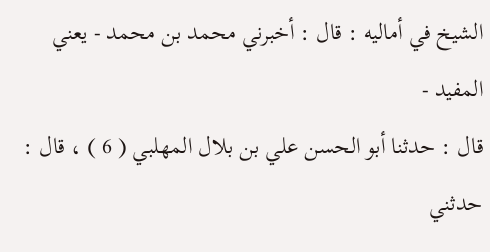الشيخ في أماليه : قال : أخبرني محمد بن محمد - يعني المفيد -
قال : حدثنا أبو الحسن علي بن بلال المهلبي ( 6 ) ، قال : حدثني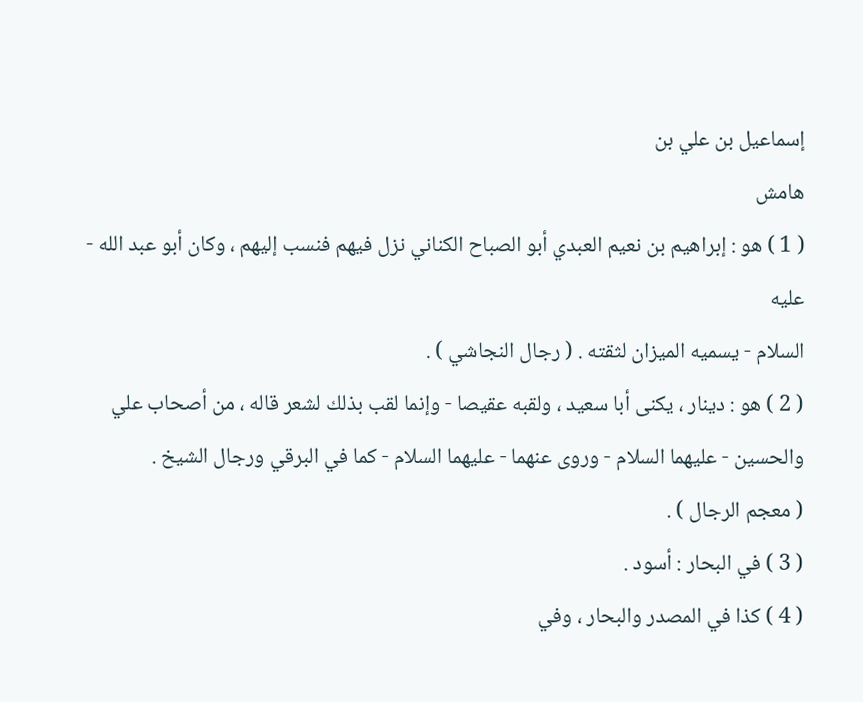إسماعيل بن علي بن
هامش
( 1 ) هو : إبراهيم بن نعيم العبدي أبو الصباح الكناني نزل فيهم فنسب إليهم ، وكان أبو عبد الله - عليه
السلام - يسميه الميزان لثقته . ( رجال النجاشي ) .
( 2 ) هو : دينار ، يكنى أبا سعيد ، ولقبه عقيصا - وإنما لقب بذلك لشعر قاله ، من أصحاب علي
والحسين - عليهما السلام - وروى عنهما - عليهما السلام - كما في البرقي ورجال الشيخ .
( معجم الرجال ) .
( 3 ) في البحار : أسود .
( 4 ) كذا في المصدر والبحار ، وفي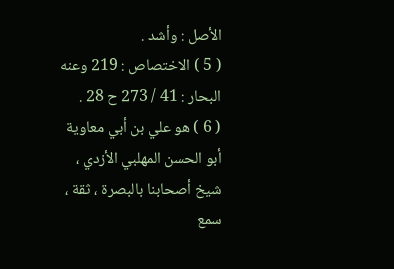الأصل : وأشد .
( 5 ) الاختصاص : 219 وعنه البحار : 41 / 273 ح 28 .
( 6 ) هو علي بن أبي معاوية أبو الحسن المهلبي الأزدي ، شيخ أصحابنا بالبصرة ، ثقة ، سمع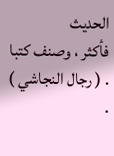الحديث
فأكثر ، وصنف كتبا . ( رجال النجاشي ) .